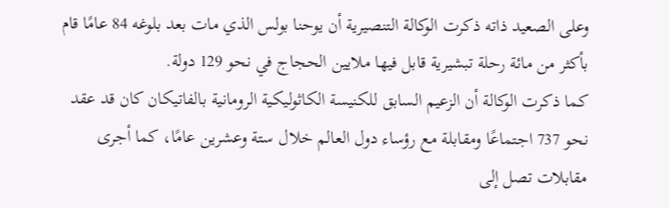وعلى الصعيد ذاته ذكرت الوكالة التنصيرية أن يوحنا بولس الذي مات بعد بلوغه 84 عامًا قام بأكثر من مائة رحلة تبشيرية قابل فيها ملايين الحجاج في نحو 129 دولة.
كما ذكرت الوكالة أن الزعيم السابق للكنيسة الكاثوليكية الرومانية بالفاتيكان كان قد عقد نحو 737 اجتماعًا ومقابلة مع رؤساء دول العالم خلال ستة وعشرين عامًا، كما أجرى مقابلات تصل إلى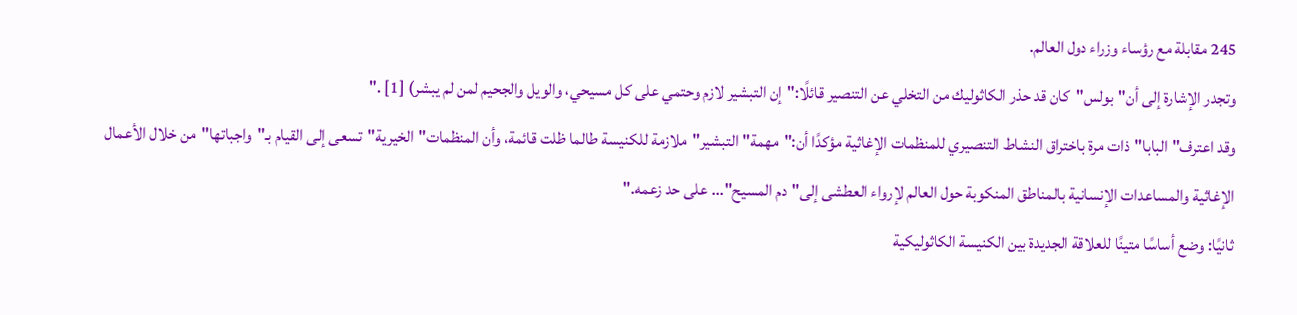245 مقابلة مع رؤساء وزراء دول العالم.
وتجدر الإشارة إلى أن"بولس"كان قد حذر الكاثوليك من التخلي عن التنصير قائلًا:"إن التبشير لازم وحتمي على كل مسيحي، والويل والجحيم لمن لم يبشر) [1] ."
وقد اعترف"البابا"ذات مرة باختراق النشاط التنصيري للمنظمات الإغاثية مؤكدًا أن:"مهمة"التبشير"ملازمة للكنيسة طالما ظلت قائمة، وأن المنظمات"الخيرية"تسعى إلى القيام بـ"واجباتها"من خلال الأعمال الإغاثية والمساعدات الإنسانية بالمناطق المنكوبة حول العالم لإرواء العطشى إلى"دم المسيح"... على حد زعمه."
ثانيًا: وضع أساسًا متينًا للعلاقة الجديدة بين الكنيسة الكاثوليكية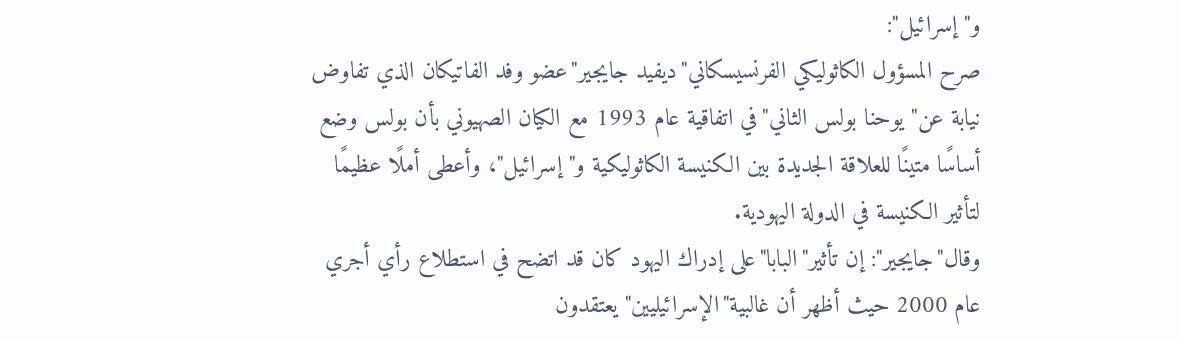و"إسرائيل":
صرح المسؤول الكاثوليكي الفرنسيسكاني"ديفيد جايجير"عضو وفد الفاتيكان الذي تفاوض نيابة عن"يوحنا بولس الثاني"في اتفاقية عام 1993 مع الكيان الصهيوني بأن بولس وضع أساسًا متينًا للعلاقة الجديدة بين الكنيسة الكاثوليكية و"إسرائيل"، وأعطى أملًا عظيمًا لتأثير الكنيسة في الدولة اليهودية.
وقال"جايجير": إن تأثير"البابا"على إدراك اليهود كان قد اتضح في استطلاع رأي أجري عام 2000 حيث أظهر أن غالبية"الإسرائيليين"يعتقدون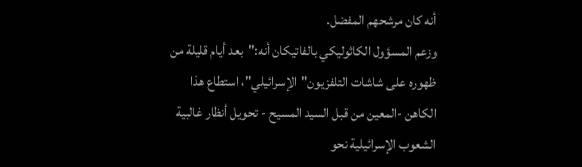أنه كان مرشحهم المفضل.
وزعم المسؤول الكاثوليكي بالفاتيكان أنه:"بعد أيام قليلة من ظهوره على شاشات التلفزيون"الإسرائيلي"، استطاع هذا الكاهن -المعين من قبل السيد المسيح - تحويل أنظار غالبية الشعوب الإسرائيلية نحو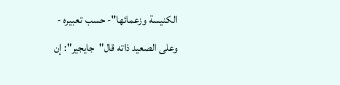الكنيسة وزعمائها"- حسب تعبيره -
وعلى الصعيد ذاته قال"جايجير": إن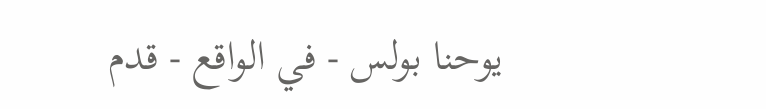يوحنا بولس - في الواقع - قدم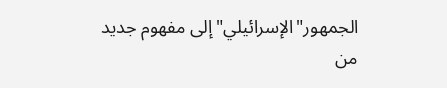الجمهور"الإسرائيلي"إلى مفهوم جديد من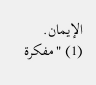الإيمان.
(1) "مفكرة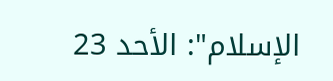الإسلام": الأحد 23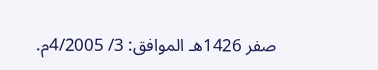صفر 1426هـ الموافق: 3/ 4/2005م.